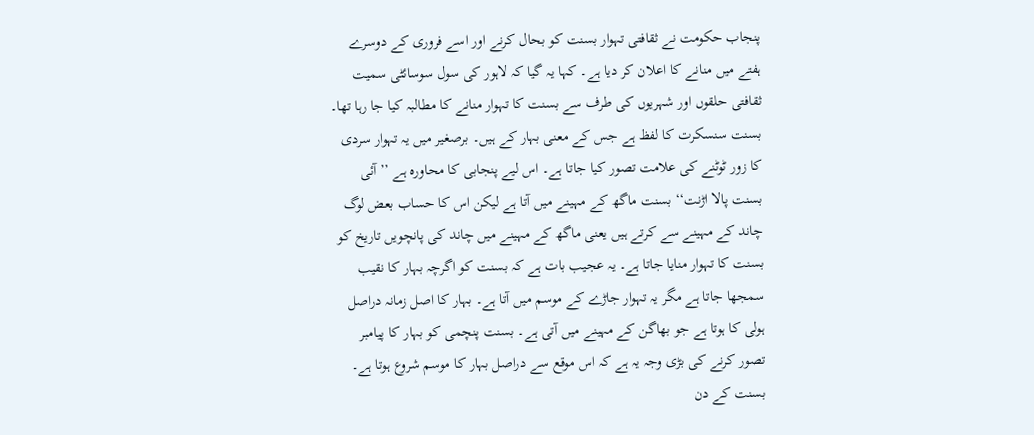پنجاب حکومت نے ثقافتی تہوار بسنت کو بحال کرنے اور اسے فروری کے دوسرے ہفتے میں منانے کا اعلان کر دیا ہے۔ کہا یہ گیا کہ لاہور کی سول سوسائٹی سمیت ثقافتی حلقوں اور شہریوں کی طرف سے بسنت کا تہوار منانے کا مطالبہ کیا جا رہا تھا۔
بسنت سنسکرت کا لفظ ہے جس کے معنی بہار کے ہیں۔ برصغیر میں یہ تہوار سردی کا زور ٹوٹنے کی علامت تصور کیا جاتا ہے۔ اس لیے پنجابی کا محاورہ ہے ’’آئی بسنت پالا اڑنت‘‘ بسنت ماگھ کے مہینے میں آتا ہے لیکن اس کا حساب بعض لوگ چاند کے مہینے سے کرتے ہیں یعنی ماگھ کے مہینے میں چاند کی پانچویں تاریخ کو بسنت کا تہوار منایا جاتا ہے۔ یہ عجیب بات ہے کہ بسنت کو اگرچہ بہار کا نقیب سمجھا جاتا ہے مگر یہ تہوار جاڑے کے موسم میں آتا ہے۔ بہار کا اصل زمانہ دراصل ہولی کا ہوتا ہے جو بھاگن کے مہینے میں آتی ہے۔ بسنت پنچمی کو بہار کا پیامبر تصور کرنے کی بڑی وجہ یہ ہے کہ اس موقع سے دراصل بہار کا موسم شروع ہوتا ہے۔ بسنت کے دن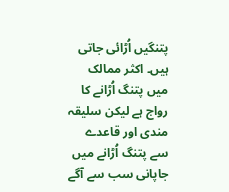پتنگیں اُڑائی جاتی ہیں۔ اکثر ممالک میں پتنگ اُڑانے کا رواج ہے لیکن سلیقہ مندی اور قاعدے سے پتنگ اُڑانے میں جاپانی سب سے آگے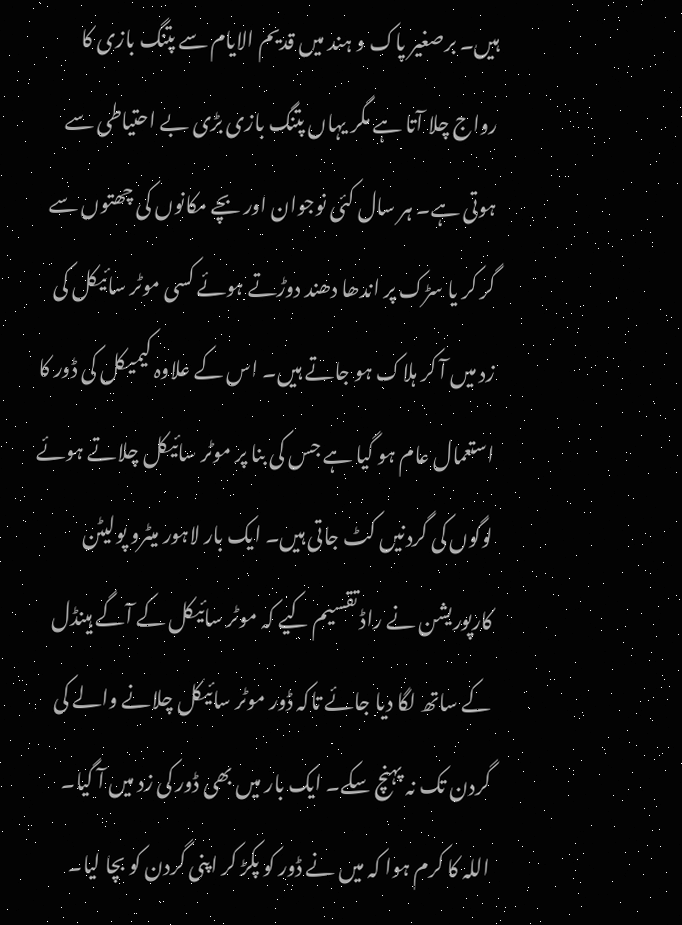ہیں۔ برصغیر پاک و ہند میں قدیم الایام سے پتنگ بازی کا رواج چلا آتا ہے مگر یہاں پتنگ بازی بڑی بے احتیاطی سے ہوتی ہے۔ ہر سال کئی نوجوان اور بچے مکانوں کی چھتوں سے گر کر یا سڑک پر اندھا دھند دوڑتے ہوئے کسی موٹر سائیکل کی زد میں آ کر ہلاک ہو جاتے ہیں۔ اس کے علاوہ کیمیکل کی ڈور کا استعمال عام ہو گیا ہے جس کی بنا پر موٹر سائیکل چلاتے ہوئے لوگوں کی گردنیں کٹ جاتی ہیں۔ ایک بار لاہور میٹرو پولیٹن کارپوریشن نے راڈ تقسیم کیے کہ موٹر سائیکل کے آگے ہینڈل کے ساتھ لگا دیا جائے تاکہ ڈور موٹر سائیکل چلانے والے کی گردن تک نہ پہنچ سکے۔ ایک بار میں بھی ڈور کی زد میں آ گیا۔ اللہ کا کرم ہوا کہ میں نے ڈور کو پکڑ کر اپنی گردن کو بچا لیا۔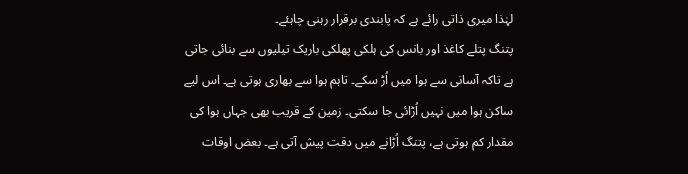لہٰذا میری ذاتی رائے ہے کہ پابندی برقرار رہنی چاہئے۔
پتنگ پتلے کاغذ اور بانس کی ہلکی پھلکی باریک تیلیوں سے بنائی جاتی ہے تاکہ آسانی سے ہوا میں اُڑ سکے۔ تاہم ہوا سے بھاری ہوتی ہے۔ اس لیے ساکن ہوا میں نہیں اُڑائی جا سکتی۔ زمین کے قریب بھی جہاں ہوا کی مقدار کم ہوتی ہے، پتنگ اُڑانے میں دقت پیش آتی ہے۔ بعض اوقات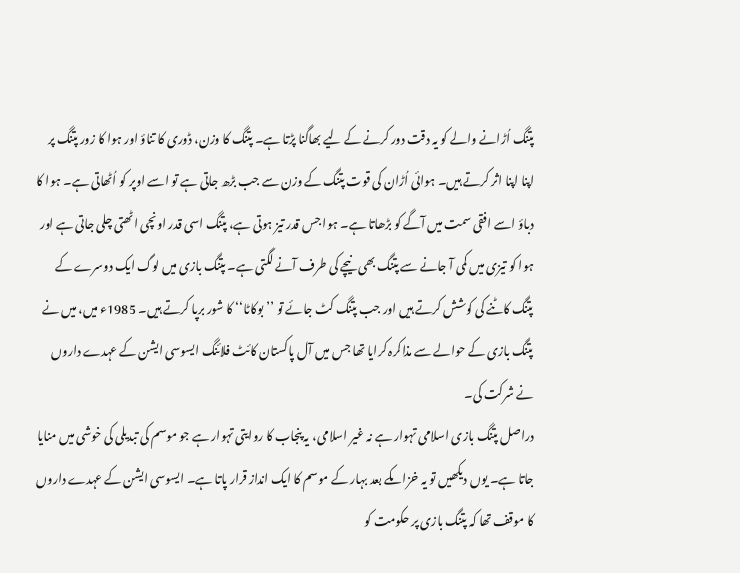پتنگ اُڑانے والے کو یہ دقت دور کرنے کے لیے بھاگنا پڑتا ہے۔ پتنگ کا وزن، ڈوری کا تناؤ اور ہوا کا زور پتنگ پر اپنا اپنا اثر کرتے ہیں۔ ہوائی اُڑان کی قوت پتنگ کے وزن سے جب بڑھ جاتی ہے تو اسے اوپر کو اُٹھاتی ہے۔ ہوا کا دباؤ اسے افقی سمت میں آگے کو بڑھاتا ہے۔ ہوا جس قدر تیز ہوتی ہے، پتنگ اسی قدر اونچی اٹھتی چلی جاتی ہے اور ہوا کو تیزی میں کمی آ جانے سے پتنگ بھی نیچے کی طرف آنے لگتی ہے۔ پتنگ بازی میں لوگ ایک دوسرے کے پتنگ کاٹنے کی کوشش کرتے ہیں اور جب پتنگ کٹ جائے تو ’’بوکاٹا‘‘ کا شور برپا کرتے ہیں۔ 1985ء میں، میں نے پتنگ بازی کے حوالے سے مذاکرہ کرایا تھا جس میں آل پاکستان کائٹ فلائنگ ایسوسی ایشن کے عہدے داروں نے شرکت کی۔
دراصل پتنگ بازی اسلامی تہوار ہے نہ غیر اسلامی، یہ پنجاب کا روایتی تہوار ہے جو موسم کی تبدیلی کی خوشی میں منایا جاتا ہے۔ یوں دیکھیں تو یہ خزاںکے بعد بہار کے موسم کا ایک انداز قرار پاتا ہے۔ ایسوسی ایشن کے عہدے داروں کا موقف تھا کہ پتنگ بازی پر حکومت کو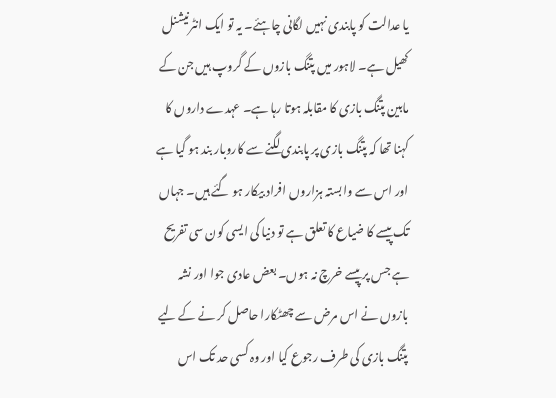یا عدالت کو پابندی نہیں لگانی چاہئے۔ یہ تو ایک انٹرنیشنل کھیل ہے۔ لاہور میں پتنگ بازوں کے گروپ ہیں جن کے مابین پتنگ بازی کا مقابلہ ہوتا رہا ہے۔ عہدے داروں کا کہنا تھا کہ پتنگ بازی پر پابندی لگنے سے کاروبار بند ہو گیا ہے اور اس سے وابستہ ہزاروں افراد بیکار ہو گئے ہیں۔ جہاں تک پیسے کا ضیاع کا تعلق ہے تو دنیا کی ایسی کون سی تفریح ہے جس پر پیسے خرچ نہ ہوں۔ بعض عادی جوا اور نشہ بازوں نے اس مرض سے چھٹکارا حاصل کر نے کے لیے پتنگ بازی کی طرف رجوع کیا اور وہ کسی حد تک اس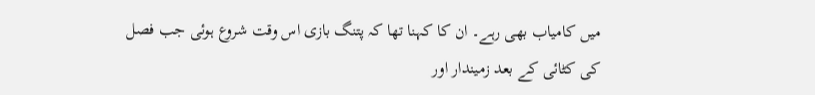میں کامیاب بھی رہے۔ ان کا کہنا تھا کہ پتنگ بازی اس وقت شروع ہوئی جب فصل کی کٹائی کے بعد زمیندار اور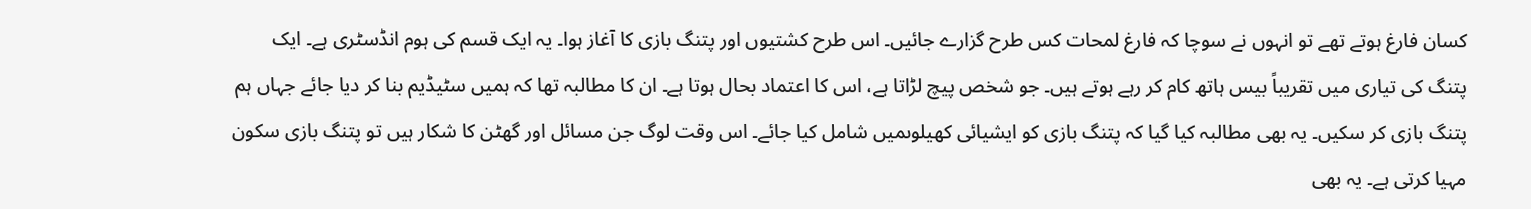کسان فارغ ہوتے تھے تو انہوں نے سوچا کہ فارغ لمحات کس طرح گزارے جائیں۔ اس طرح کشتیوں اور پتنگ بازی کا آغاز ہوا۔ یہ ایک قسم کی ہوم انڈسٹری ہے۔ ایک پتنگ کی تیاری میں تقریباً بیس ہاتھ کام کر رہے ہوتے ہیں۔ جو شخص پیچ لڑاتا ہے، اس کا اعتماد بحال ہوتا ہے۔ ان کا مطالبہ تھا کہ ہمیں سٹیڈیم بنا کر دیا جائے جہاں ہم پتنگ بازی کر سکیں۔ یہ بھی مطالبہ کیا گیا کہ پتنگ بازی کو ایشیائی کھیلوںمیں شامل کیا جائے۔ اس وقت لوگ جن مسائل اور گھٹن کا شکار ہیں تو پتنگ بازی سکون مہیا کرتی ہے۔ یہ بھی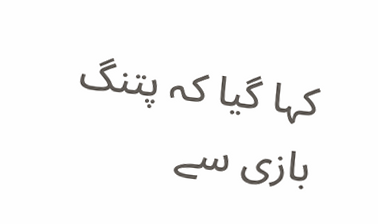کہا گیا کہ پتنگ بازی سے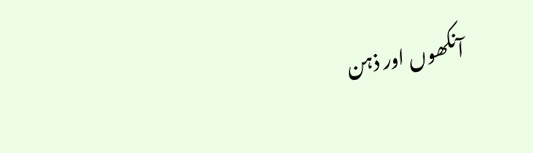آنکھوں اور ذہن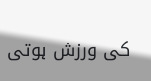کی ورزش ہوتی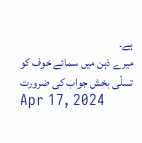ہے۔
میرے ذہن میں سمائے خوف کو تسلّی بخش جواب کی ضرورت
Apr 17, 2024